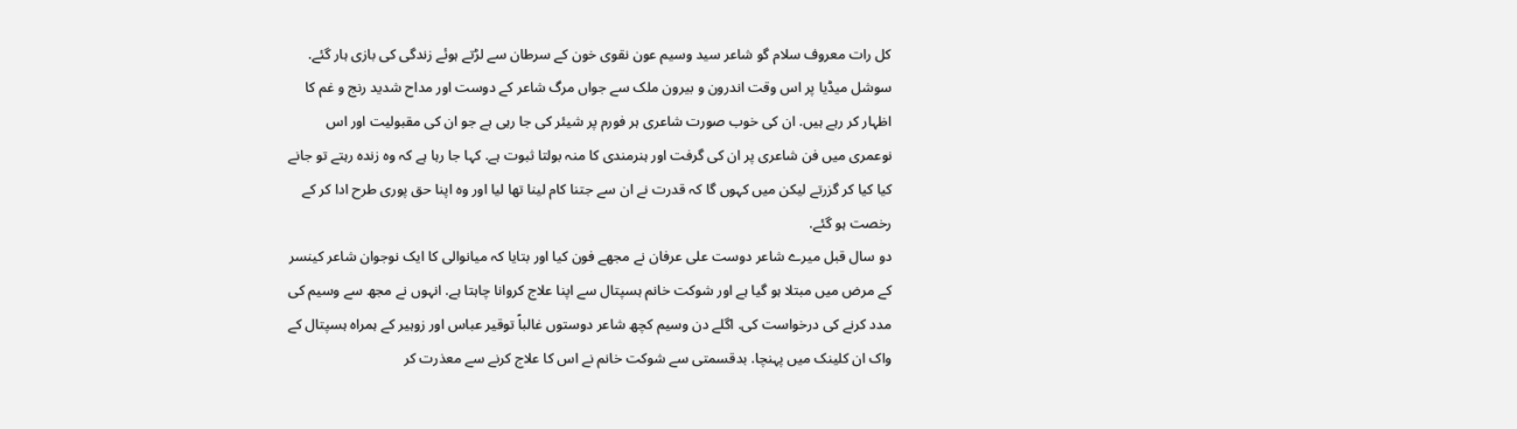کل رات معروف سلام گو شاعر سید وسیم عون نقوی خون کے سرطان سے لڑتے ہوئے زندگی کی بازی ہار گئے. سوشل میڈیا پر اس وقت اندرون و بیرون ملک سے جواں مرگ شاعر کے دوست اور مداح شدید رنج و غم کا اظہار کر رہے ہیں. ان کی خوب صورت شاعری ہر فورم پر شیئر کی جا رہی ہے جو ان کی مقبولیت اور اس نوعمری میں فن شاعری پر ان کی گرفت اور ہنرمندی کا منہ بولتا ثبوت ہے. کہا جا رہا ہے کہ وہ زندہ رہتے تو جانے کیا کیا کر گزرتے لیکن میں کہوں گا کہ قدرت نے ان سے جتنا کام لینا تھا لیا اور وہ اپنا حق پوری طرح ادا کر کے رخصت ہو گئے.
دو سال قبل میرے شاعر دوست علی عرفان نے مجھے فون کیا اور بتایا کہ میانوالی کا ایک نوجوان شاعر کینسر کے مرض میں مبتلا ہو گیا ہے اور شوکت خانم ہسپتال سے اپنا علاج کروانا چاہتا ہے. انہوں نے مجھ سے وسیم کی مدد کرنے کی درخواست کی. اگلے دن وسیم کچھ شاعر دوستوں غالباً توقیر عباس اور زوہیر کے ہمراہ ہسپتال کے واک ان کلینک میں پہنچا. بدقسمتی سے شوکت خانم نے اس کا علاج کرنے سے معذرت کر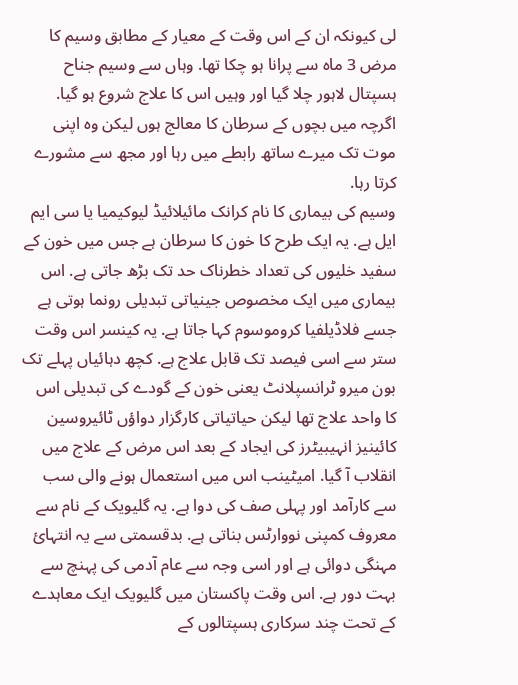لی کیونکہ ان کے اس وقت کے معیار کے مطابق وسیم کا مرض 3 ماہ سے پرانا ہو چکا تھا. وہاں سے وسیم جناح ہسپتال لاہور چلا گیا اور وہیں اس کا علاج شروع ہو گیا. اگرچہ میں بچوں کے سرطان کا معالج ہوں لیکن وہ اپنی موت تک میرے ساتھ رابطے میں رہا اور مجھ سے مشورے کرتا رہا.
وسیم کی بیماری کا نام کرانک مائیلائیڈ لیوکیمیا یا سی ایم ایل ہے. یہ ایک طرح کا خون کا سرطان ہے جس میں خون کے سفید خلیوں کی تعداد خطرناک حد تک بڑھ جاتی ہے. اس بیماری میں ایک مخصوص جینیاتی تبدیلی رونما ہوتی ہے جسے فلاڈیلفیا کروموسوم کہا جاتا ہے. یہ کینسر اس وقت ستر سے اسی فیصد تک قابل علاج ہے. کچھ دہائیاں پہلے تک بون میرو ٹرانسپلانٹ یعنی خون کے گودے کی تبدیلی اس کا واحد علاج تھا لیکن حیاتیاتی کارگزار دواؤں ٹائیروسین کائینیز انہیبیٹرز کی ایجاد کے بعد اس مرض کے علاج میں انقلاب آ گیا. امیٹینب اس میں استعمال ہونے والی سب سے کارآمد اور پہلی صف کی دوا ہے. یہ گلیویک کے نام سے معروف کمپنی نووارٹس بناتی ہے. بدقسمتی سے یہ انتہائ مہنگی دوائی ہے اور اسی وجہ سے عام آدمی کی پہنچ سے بہت دور ہے. اس وقت پاکستان میں گلیویک ایک معاہدے کے تحت چند سرکاری ہسپتالوں کے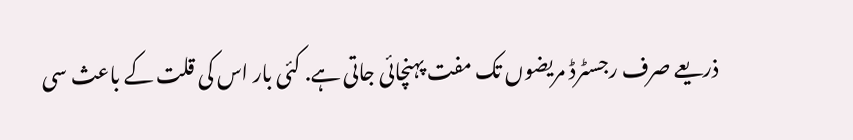ذریعے صرف رجسٹرڈ مریضوں تک مفت پہنچائی جاتی ہے. کئی بار اس کی قلت کے باعث سی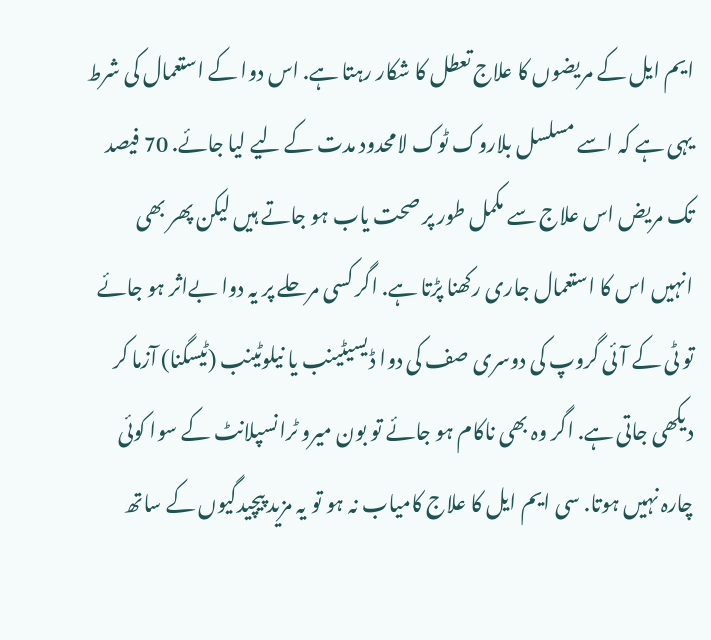ایم ایل کے مریضوں کا علاج تعطل کا شکار رہتا ہے. اس دوا کے استعمال کی شرط یہی ہے کہ اسے مسلسل بلاروک ٹوک لامحدود مدت کے لیے لیا جائے. 70 فیصد تک مریض اس علاج سے مکمل طور پر صحت یاب ہو جاتے ہیں لیکن پھر بھی انہیں اس کا استعمال جاری رکھنا پڑتا ہے. اگر کسی مرحلے پر یہ دوا بےاثر ہو جائے تو ٹی کے آئی گروپ کی دوسری صف کی دوا ڈیسیٹینب یا نیلوٹینب (ٹیسگنا) آزما کر دیکھی جاتی ہے. اگر وہ بھی ناکام ہو جائے تو بون میرو ٹرانسپلانٹ کے سوا کوئی چارہ نہیں ہوتا. سی ایم ایل کا علاج کامیاب نہ ہو تو یہ مزید پیچیدگیوں کے ساتھ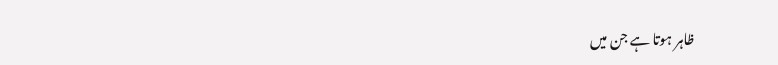ظاہر ہوتا ہے جن میں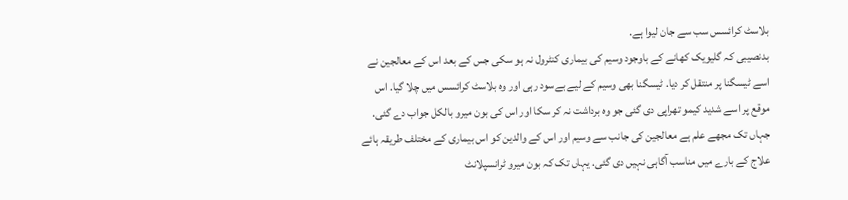بلاسٹ کرائسس سب سے جان لیوا ہے.
بدنصیبی کہ گلیویک کھانے کے باوجود وسیم کی بیماری کنٹرول نہ ہو سکی جس کے بعد اس کے معالجین نے اسے ٹیسگنا پر منتقل کر دیا. ٹیسگنا بھی وسیم کے لیے بےسود رہی اور وہ بلاسٹ کرائسس میں چلا گیا. اس موقع پر اسے شدید کیمو تھراپی دی گئی جو وہ برداشت نہ کر سکا اور اس کی بون میرو بالکل جواب دے گئی. جہاں تک مجھے علم ہے معالجین کی جانب سے وسیم اور اس کے والدین کو اس بیماری کے مختلف طریقہ ہائے علاج کے بارے میں مناسب آگاہی نہیں دی گئی. یہاں تک کہ بون میرو ٹرانسپلانٹ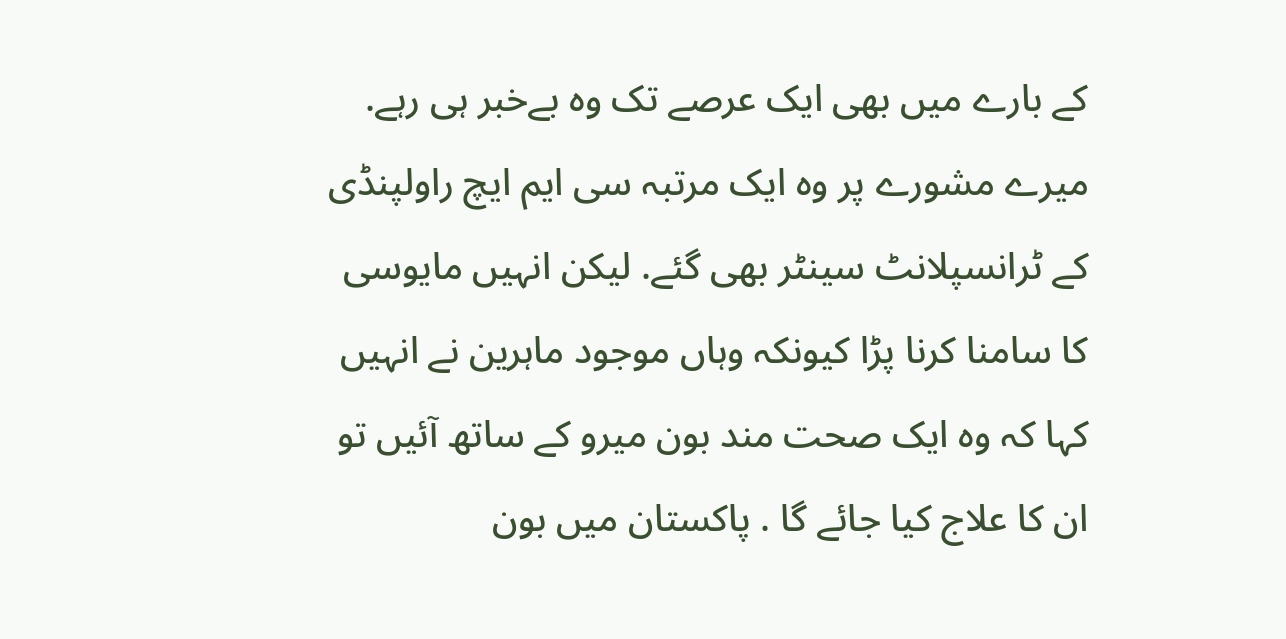کے بارے میں بھی ایک عرصے تک وہ بےخبر ہی رہے. میرے مشورے پر وہ ایک مرتبہ سی ایم ایچ راولپنڈی کے ٹرانسپلانٹ سینٹر بھی گئے. لیکن انہیں مایوسی کا سامنا کرنا پڑا کیونکہ وہاں موجود ماہرین نے انہیں کہا کہ وہ ایک صحت مند بون میرو کے ساتھ آئیں تو ان کا علاج کیا جائے گا . پاکستان میں بون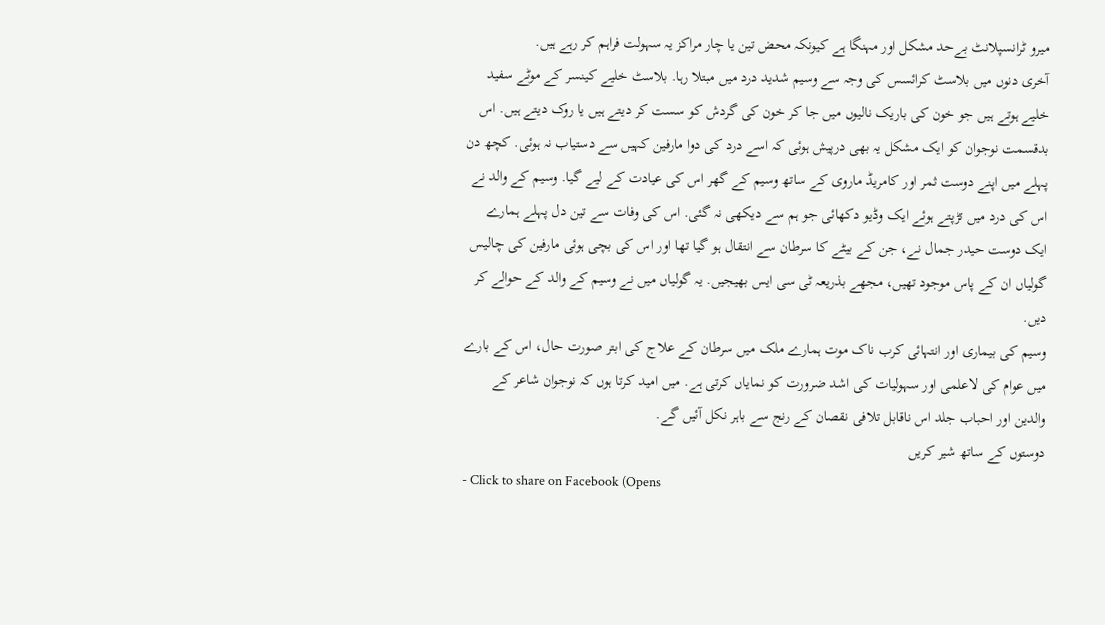میرو ٹرانسپلانٹ بےحد مشکل اور مہنگا ہے کیونکہ محض تین یا چار مراکز یہ سہولت فراہم کر رہے ہیں.
آخری دنوں میں بلاسٹ کرائسس کی وجہ سے وسیم شدید درد میں مبتلا رہا. بلاسٹ خلیے کینسر کے موٹے سفید خلیے ہوتے ہیں جو خون کی باریک نالیوں میں جا کر خون کی گردش کو سست کر دیتے ہیں یا روک دیتے ہیں. اس بدقسمت نوجوان کو ایک مشکل یہ بھی درپیش ہوئی کہ اسے درد کی دوا مارفین کہیں سے دستیاب نہ ہوئی. کچھ دن پہلے میں اپنے دوست ثمر اور کامریڈ ماروی کے ساتھ وسیم کے گھر اس کی عیادت کے لیے گیا. وسیم کے والد نے اس کی درد میں تڑپتے ہوئے ایک وڈیو دکھائی جو ہم سے دیکھی نہ گئی. اس کی وفات سے تین دل پہلے ہمارے ایک دوست حیدر جمال نے، جن کے بیٹے کا سرطان سے انتقال ہو گیا تھا اور اس کی بچی ہوئی مارفین کی چالیس گولیاں ان کے پاس موجود تھیں، مجھے بذریعہ ٹی سی ایس بھیجیں. یہ گولیاں میں نے وسیم کے والد کے حوالے کر دیں.
وسیم کی بیماری اور انتہائی کرب ناک موت ہمارے ملک میں سرطان کے علاج کی ابتر صورت حال، اس کے بارے میں عوام کی لاعلمی اور سہولیات کی اشد ضرورت کو نمایاں کرتی ہے. میں امید کرتا ہوں کہ نوجوان شاعر کے والدین اور احباب جلد اس ناقابل تلافی نقصان کے رنج سے باہر نکل آئیں گے.
دوستوں کے ساتھ شیر کریں
- Click to share on Facebook (Opens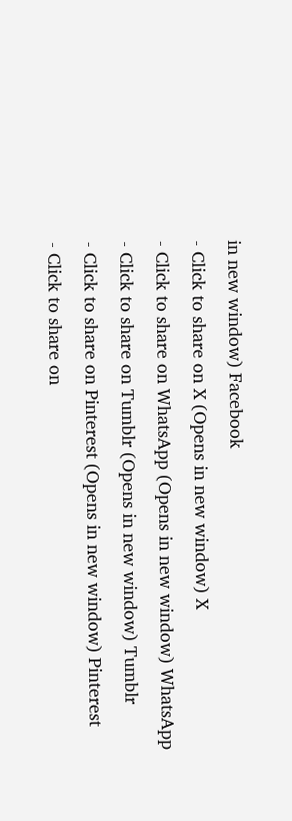in new window) Facebook
- Click to share on X (Opens in new window) X
- Click to share on WhatsApp (Opens in new window) WhatsApp
- Click to share on Tumblr (Opens in new window) Tumblr
- Click to share on Pinterest (Opens in new window) Pinterest
- Click to share on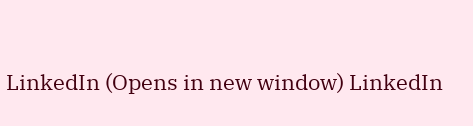LinkedIn (Opens in new window) LinkedIn